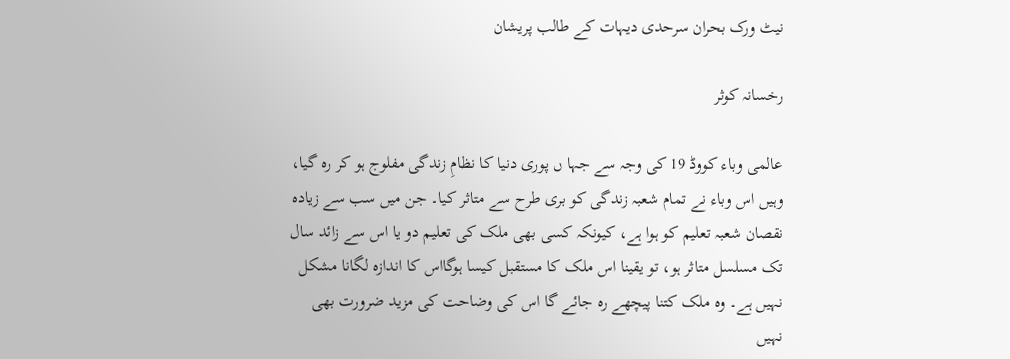نیٹ ورک بحران سرحدی دیہات کے طالب پریشان

رخسانہ کوثر

عالمی وباء کووڈ 19 کی وجہ سے جہا ں پوری دنیا کا نظامِ زندگی مفلوج ہو کر رہ گیا، وہیں اس وباء نے تمام شعبہ زندگی کو بری طرح سے متاثر کیا۔ جن میں سب سے زیادہ نقصان شعبہ تعلیم کو ہوا ہے، کیونکہ کسی بھی ملک کی تعلیم دو یا اس سے زائد سال تک مسلسل متاثر ہو، تو یقینا اس ملک کا مستقبل کیسا ہوگااس کا اندازہ لگانا مشکل نہیں ہے۔ وہ ملک کتنا پیچھے رہ جائے گا اس کی وضاحت کی مزید ضرورت بھی نہیں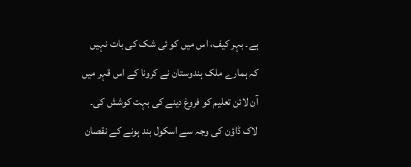ہے۔ بہر کیف، اس میں کو ئی شک کی بات نہیں کہ ہمارے ملک ہندوستان نے کرونا کے اس قہر میں آن لائن تعلیم کو فروغ دینے کی بہت کوشش کی۔ لاک ڈاؤن کی وجہ سے اسکول بند ہونے کے نقصان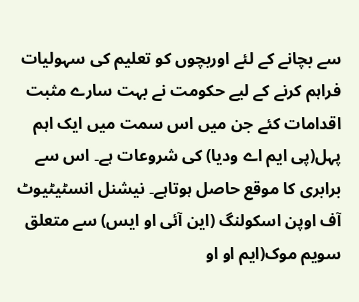سے بچانے کے لئے اوربچوں کو تعلیم کی سہولیات فراہم کرنے کے لیے حکومت نے بہت سارے مثبت اقدامات کئے جن میں اس سمت میں ایک اہم پہل(پی ایم اے ودیا) کی شروعات ہے۔ اس سے برابری کا موقع حاصل ہوتاہے۔ نیشنل انسٹیٹیوٹ آف اوپن اسکولنگ (این آئی او ایس) سے متعلق سویم موک(ایم او او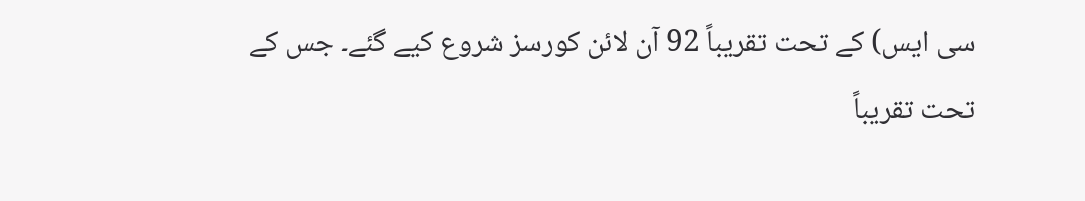سی ایس) کے تحت تقریباً 92 آن لائن کورسز شروع کیے گئے۔ جس کے تحت تقریباً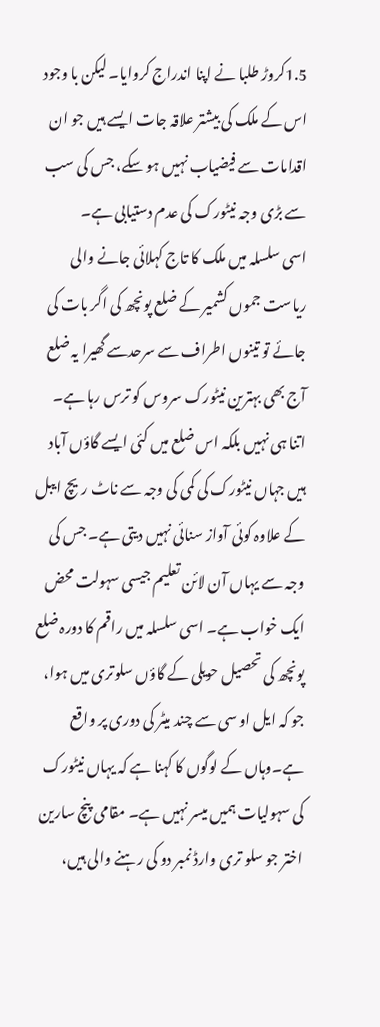1.5کروڑ طلبا نے اپنا اندراج کروایا۔ لیکن با وجود اس کے ملک کی بیشتر علاقہ جات ایسے ہیں جو ان اقدامات سے فیضیاب نہیں ہو سکے، جس کی سب سے بڑی وجہ نیٹورک کی عدم دستیابی ہے۔
اسی سلسلہ میں ملک کا تاج کہلائی جانے والی ریاست جموں کشمیر کے ضلع پونچھ کی اگر بات کی جائے تو تینوں اطراف سے سرحدسے گھیرا یہ ضلع آج بھی بہترین نیٹورک سروس کو ترس رہا ہے۔ اتنا ہی نہیں بلکہ اس ضلع میں کئی ایسے گاؤں آباد ہیں جہاں نیٹورک کی کمی کی وجہ سے ناٹ ریچ ایبل کے علاوہ کوئی آواز سنائی نہیں دیتی ہے۔ جس کی وجہ سے یہاں آن لائن تعلیم جیسی سہولت محض ایک خواب ہے۔ اسی سلسلہ میں راقم کا دورہ ضلع پونچھ کی تحصیل حویلی کے گاؤں سلوتری میں ہوا، جو کہ ایل او سی سے چند میٹر کی دوری پر واقع ہے۔وہاں کے لوگوں کا کہنا ہے کہ یہاں نیٹورک کی سہولیات ہمیں میسر نہیں ہے۔ مقامی پنچ سارین اختر جو سلو تری وارڈ نمبر دو کی رہنے والی ہیں،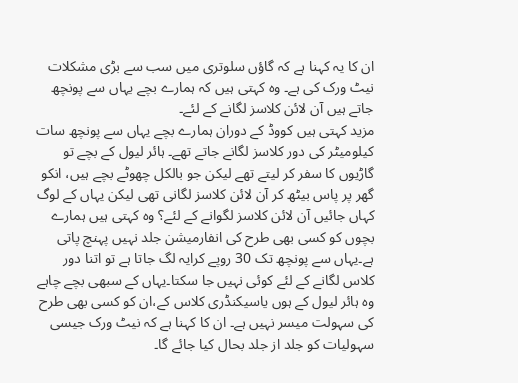ان کا یہ کہنا ہے کہ گاؤں سلوتری میں سب سے بڑی مشکلات نیٹ ورک کی ہے۔ وہ کہتی ہیں کہ ہمارے بچے یہاں سے پونچھ جاتے ہیں آن لائن کلاسز لگانے کے لئے۔
مزید کہتی ہیں کووڈ کے دوران ہمارے بچے یہاں سے پونچھ سات کیلومیٹر کی دور کلاسز لگانے جاتے تھے۔ ہائر لیول کے بچے تو گاڑیوں کا سفر کر لیتے تھے لیکن جو بالکل چھوٹے بچے ہیں، انکو گھر پر پاس بیٹھ کر آن لائن کلاسز لگانی تھی لیکن یہاں کے لوگ کہاں جائیں آن لائن کلاسز لگوانے کے لئے؟ وہ کہتی ہیں ہمارے بچوں کو کسی بھی طرح کی انفارمیشن جلد نہیں پہنچ پاتی ہے۔یہاں سے پونچھ تک 30 روپے کرایہ لگ جاتا ہے تو اتنا دور کلاس لگانے کے لئے کوئی نہیں جا سکتا۔یہاں کے سبھی بچے چاہے وہ ہائر لیول کے ہوں یاسیکنڈری کلاس کے،ان کو کسی بھی طرح کی سہولت میسر نہیں ہے۔ ان کا کہنا ہے کہ نیٹ ورک جیسی سہولیات کو جلد از جلد بحال کیا جائے گا۔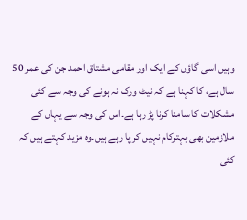وہیں اسی گاؤں کے ایک اور مقامی مشتاق احمد جن کی عمر 50 سال ہے، کا کہنا ہے کہ نیٹ ورک نہ ہونے کی وجہ سے کئی مشکلات کا سامنا کرنا پڑ رہا ہے۔اس کی وجہ سے یہاں کے ملازمین بھی بہترکام نہیں کر پا رہے ہیں۔وہ مزید کہتے ہیں کہ کئی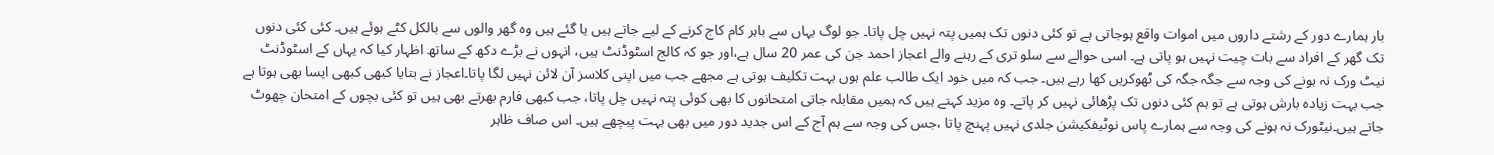بار ہمارے دور کے رشتے داروں میں اموات واقع ہوجاتی ہے تو کئی دنوں تک ہمیں پتہ نہیں چل پاتا۔ جو لوگ یہاں سے باہر کام کاج کرنے کے لیے جاتے ہیں یا گئے ہیں وہ گھر والوں سے بالکل کٹے ہوئے ہیں۔ کئی کئی دنوں تک گھر کے افراد سے بات چیت نہیں ہو پاتی ہے۔ اسی حوالے سے سلو تری کے رہنے والے اعجاز احمد جن کی عمر 20 سال ہے،اور جو کہ کالج اسٹوڈنٹ ہیں، انہوں نے بڑے دکھ کے ساتھ اظہار کیا کہ یہاں کے اسٹوڈنٹ نیٹ ورک نہ ہونے کی وجہ سے جگہ جگہ کی ٹھوکریں کھا رہے ہیں۔ جب کہ میں خود ایک طالب علم ہوں بہت تکلیف ہوتی ہے مجھے جب میں اپنی کلاسز آن لائن نہیں لگا پاتا۔اعجاز نے بتایا کبھی کبھی ایسا بھی ہوتا ہے جب بہت زیادہ بارش ہوتی ہے تو ہم کئی دنوں تک پڑھائی نہیں کر پاتے۔ وہ مزید کہتے ہیں کہ ہمیں مقابلہ جاتی امتحانوں کا بھی کوئی پتہ نہیں چل پاتا، جب کبھی فارم بھرتے بھی ہیں تو کئی بچوں کے امتحان چھوٹ جاتے ہیں۔نیٹورک نہ ہونے کی وجہ سے ہمارے پاس نوٹیفکیشن جلدی نہیں پہنچ پاتا ،جس کی وجہ سے ہم آج کے اس جدید دور میں بھی بہت پیچھے ہیں۔ اس صاف ظاہر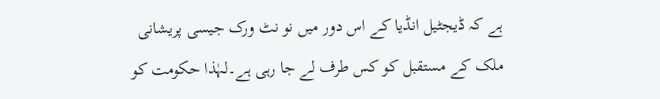ہے کہ ڈیجٹیل انڈیا کے اس دور میں نو نٹ ورک جیسی پریشانی ملک کے مستقبل کو کس طرف لے جا رہی ہے۔لہٰذا حکومت کو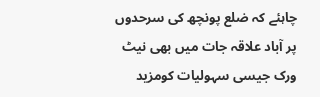چاہئے کہ ضلع پونچھ کی سرحدوں پر آباد علاقہ جات میں بھی نیٹ ورک جیسی سہولیات کومزید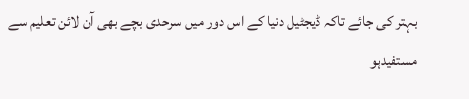بہتر کی جائے تاکہ ڈیجٹیل دنیا کے اس دور میں سرحدی بچے بھی آن لائن تعلیم سے مستفیدہو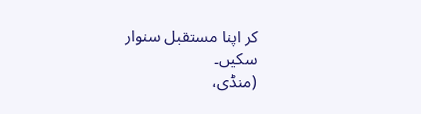کر اپنا مستقبل سنوار سکیں۔
(منڈی،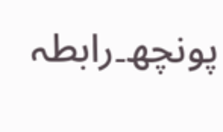پونچھ۔رابطہ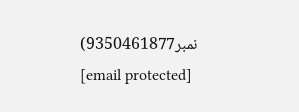نمبر9350461877)
[email protected]